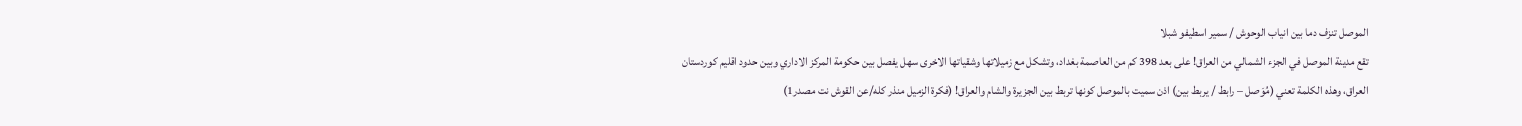الموصل تنزف دما بين انياب الوحوش / سمير اسطيفو شبلا
تقع مدينة الموصل في الجزء الشمالي من العراق! على بعد 398 كم من العاصمة بغداد، وتشكل مع زميلاتها وشقياتها الاخرى سهل يفصل بين حكومة المركز الاداري وبين حدود اقليم كوردستان العراق، وهذه الكلمة تعني (مُوَصل – رابط / يربط بين) اذن سميت بالموصل كونها تربط بين الجزيرة والشام والعراق! (فكرة الزميل منذر كله/عن القوش نت مصدر1)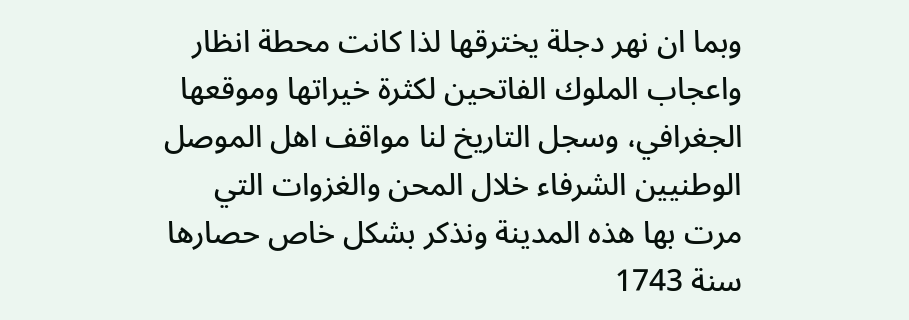وبما ان نهر دجلة يخترقها لذا كانت محطة انظار واعجاب الملوك الفاتحين لكثرة خيراتها وموقعها الجغرافي، وسجل التاريخ لنا مواقف اهل الموصل الوطنيين الشرفاء خلال المحن والغزوات التي مرت بها هذه المدينة ونذكر بشكل خاص حصارها سنة 1743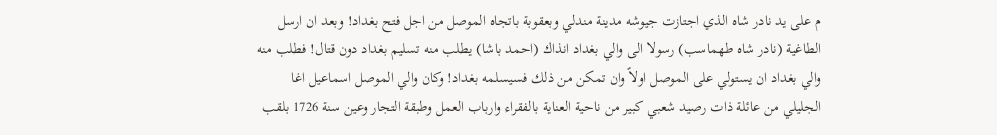م على يد نادر شاه الذي اجتازت جيوشه مدينة مندلي وبعقوبة باتجاه الموصل من اجل فتح بغداد! وبعد ان ارسل الطاغية (نادر شاه طهماسب) رسولا الى والي بغداد انذاك (احمد باشا) يطلب منه تسليم بغداد دون قتال! فطلب منه والي بغداد ان يستولي على الموصل اولاً وان تمكن من ذلك فسيسلمه بغداد! وكان والي الموصل اسماعيل اغا الجليلي من عائلة ذات رصيد شعبي كبير من ناحية العناية بالفقراء وارباب العمل وطبقة التجار وعين سنة 1726 بلقب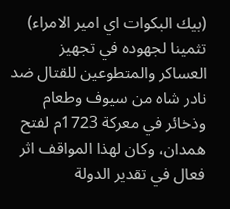(بيك البكوات اي امير الامراء) تثمينا لجهوده في تجهيز العساكر والمتطوعين للقتال ضد نادر شاه من سيوف وطعام وذخائر في معركة 1723م لفتح همدان، وكان لهذا المواقف اثر فعال في تقدير الدولة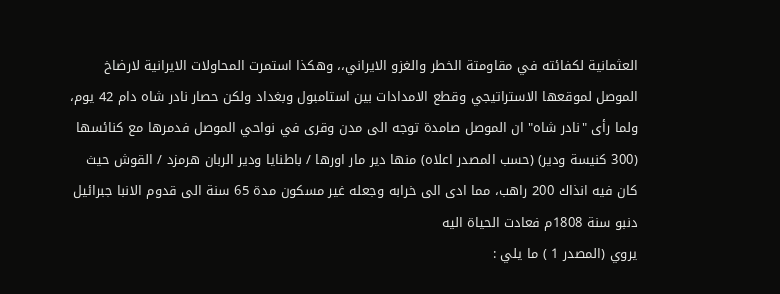العثمانية لكفائته في مقاومتة الخطر والغزو الايراني،، وهكذا استمرت المحاولات الايرانية لارضاخ الموصل لموقعها الاستراتيجي وقطع الامدادات بين استامبول وبغداد ولكن حصار نادر شاه دام 42 يوم، ولما رأى "نادر شاه" ان الموصل صامدة توجه الى مدن وقرى في نواحي الموصل فدمرها مع كنائسها (300 كنيسة ودير) (حسب المصدر اعلاه) منها دير مار اورها / باطنايا ودير الربان هرمزد / القوش حيث كان فيه انذاك 200 راهب، مما ادى الى خرابه وجعله غير مسكون مدة 65 سنة الى قدوم الانبا جبرائيل دنبو سنة 1808م فعادت الحياة اليه
يروي (المصدر 1 ) ما يلي :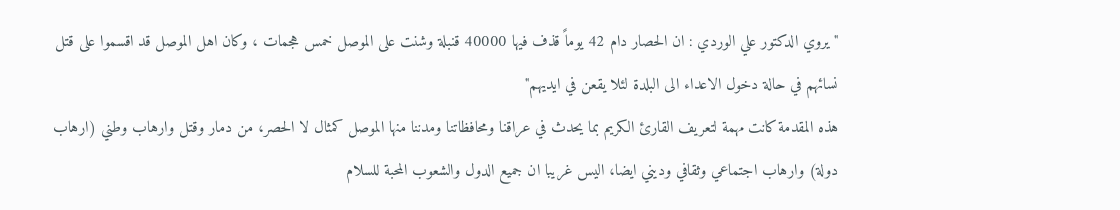"يروي الدكتور علي الوردي : ان الحصار دام 42 يوماً قذف فيها 40000 قنبلة وشنت على الموصل خمس هجمات ، وكان اهل الموصل قد اقسموا على قتل نسائهم في حالة دخول الاعداء الى البلدة لئلا يقعن في ايديهم"
هذه المقدمة كانت مهمة لتعريف القارئ الكريم بما يحدث في عراقنا ومحافظاتنا ومدننا منها الموصل كمثال لا الحصر، من دمار وقتل وارهاب وطني (ارهاب دولة) وارهاب اجتماعي وثقافي وديني ايضا، اليس غريبا ان جميع الدول والشعوب المحبة للسلام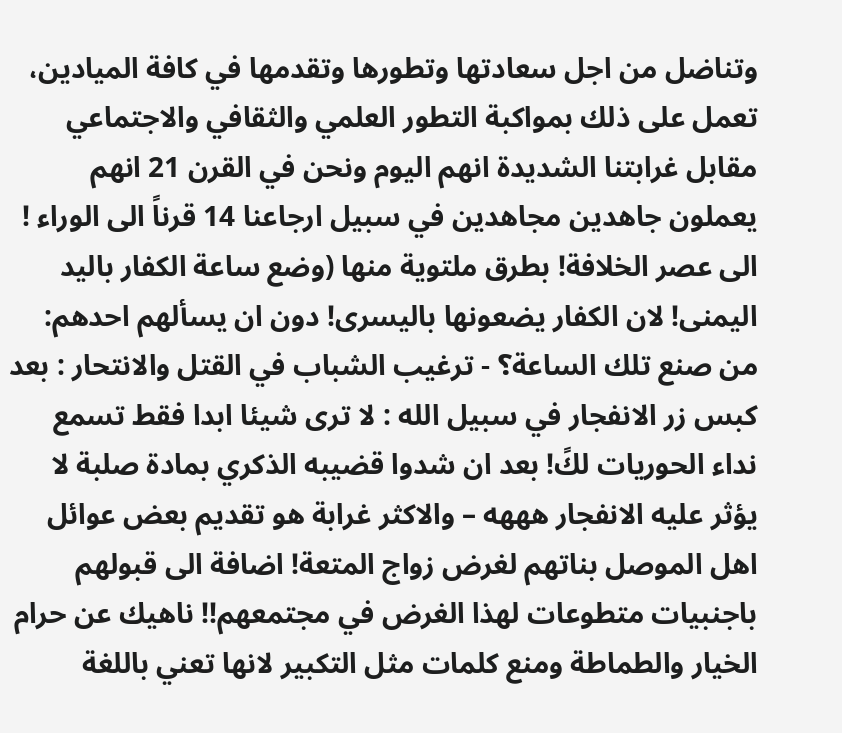وتناضل من اجل سعادتها وتطورها وتقدمها في كافة الميادين، تعمل على ذلك بمواكبة التطور العلمي والثقافي والاجتماعي مقابل غرابتنا الشديدة انهم اليوم ونحن في القرن 21 انهم يعملون جاهدين مجاهدين في سبيل ارجاعنا 14 قرناً الى الوراء ! الى عصر الخلافة! بطرق ملتوية منها (وضع ساعة الكفار باليد اليمنى! لان الكفار يضعونها باليسرى! دون ان يسألهم احدهم: من صنع تلك الساعة؟ - ترغيب الشباب في القتل والانتحار : بعد كبس زر الانفجار في سبيل الله : لا ترى شيئا ابدا فقط تسمع نداء الحوريات لكً! بعد ان شدوا قضيبه الذكري بمادة صلبة لا يؤثر عليه الانفجار هههه – والاكثر غرابة هو تقديم بعض عوائل اهل الموصل بناتهم لغرض زواج المتعة! اضافة الى قبولهم باجنبيات متطوعات لهذا الغرض في مجتمعهم!! ناهيك عن حرام الخيار والطماطة ومنع كلمات مثل التكبير لانها تعني باللغة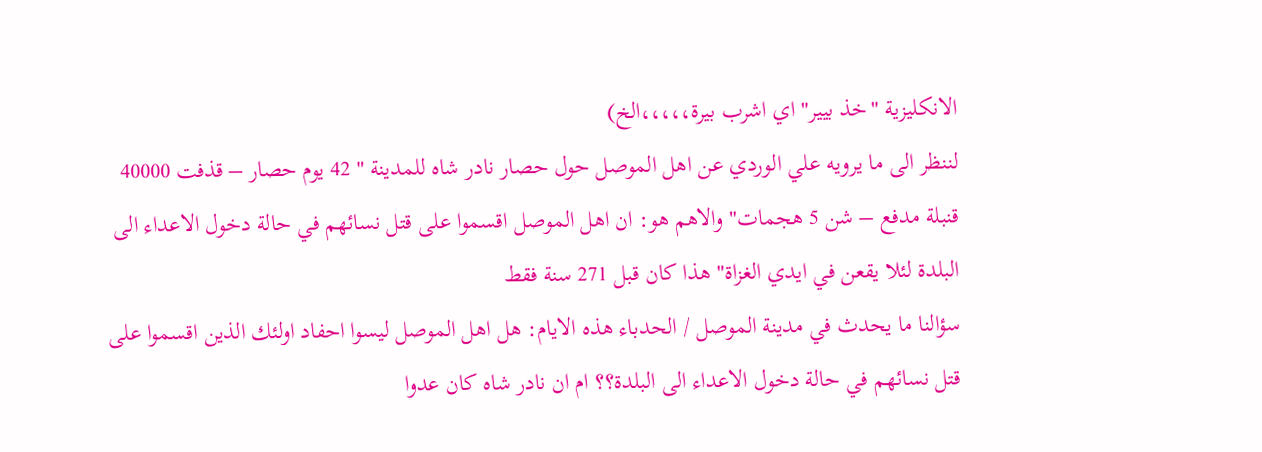الانكليزية "خذ بيير" اي اشرب بيرة،،،،،الخ)
لننظر الى ما يرويه علي الوردي عن اهل الموصل حول حصار نادر شاه للمدينة " 42 يوم حصار – قذفت 40000 قنبلة مدفع – شن 5 هجمات" والاهم هو: ان اهل الموصل اقسموا على قتل نسائهم في حالة دخول الاعداء الى البلدة لئلا يقعن في ايدي الغزاة" هذا كان قبل 271 سنة فقط
سؤالنا ما يحدث في مدينة الموصل / الحدباء هذه الايام: هل اهل الموصل ليسوا احفاد اولئك الذين اقسموا على قتل نسائهم في حالة دخول الاعداء الى البلدة؟؟ ام ان نادر شاه كان عدوا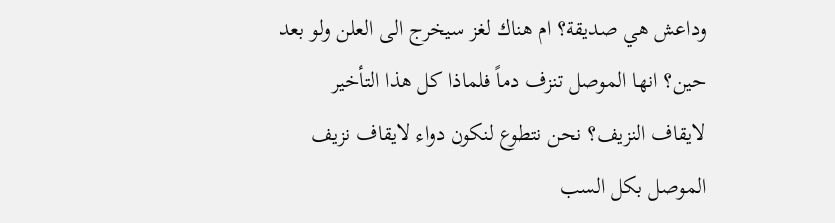وداعش هي صديقة؟ ام هناك لغز سيخرج الى العلن ولو بعد حين؟ انها الموصل تنزف دماً فلماذا كل هذا التأخير لايقاف النزيف؟ نحن نتطوع لنكون دواء لايقاف نزيف الموصل بكل السب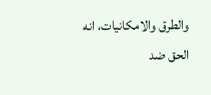والطرق والامكانيات، انه الحق ضد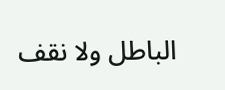الباطل ولا نقف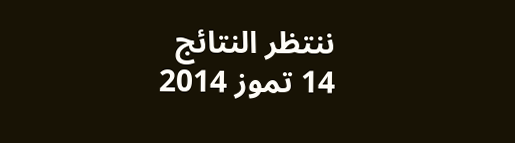ننتظر النتائج
14 تموز 2014